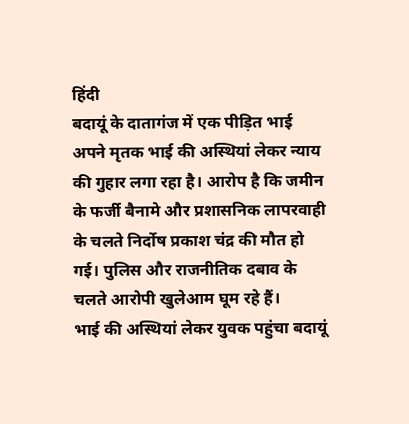हिंदी
बदायूं के दातागंज में एक पीड़ित भाई अपने मृतक भाई की अस्थियां लेकर न्याय की गुहार लगा रहा है। आरोप है कि जमीन के फर्जी बैनामे और प्रशासनिक लापरवाही के चलते निर्दोष प्रकाश चंद्र की मौत हो गई। पुलिस और राजनीतिक दबाव के चलते आरोपी खुलेआम घूम रहे हैं।
भाई की अस्थियां लेकर युवक पहुंचा बदायूं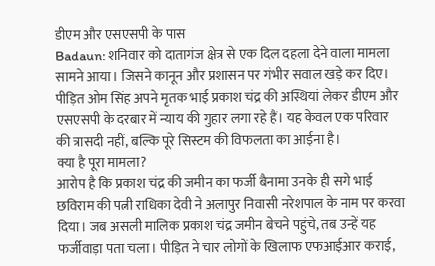डीएम और एसएसपी के पास
Badaun: शनिवार को दातागंज क्षेत्र से एक दिल दहला देने वाला मामला सामने आया। जिसने कानून और प्रशासन पर गंभीर सवाल खड़े कर दिए। पीड़ित ओम सिंह अपने मृतक भाई प्रकाश चंद्र की अस्थियां लेकर डीएम और एसएसपी के दरबार में न्याय की गुहार लगा रहे हैं। यह केवल एक परिवार की त्रासदी नहीं, बल्कि पूरे सिस्टम की विफलता का आईना है।
क्या है पूरा मामला?
आरोप है कि प्रकाश चंद्र की जमीन का फर्जी बैनामा उनके ही सगे भाई छविराम की पत्नी राधिका देवी ने अलापुर निवासी नरेशपाल के नाम पर करवा दिया। जब असली मालिक प्रकाश चंद्र जमीन बेचने पहुंचे, तब उन्हें यह फर्जीवाड़ा पता चला। पीड़ित ने चार लोगों के खिलाफ एफआईआर कराई,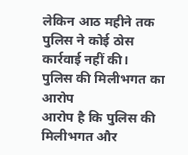लेकिन आठ महीने तक पुलिस ने कोई ठोस कार्रवाई नहीं की।
पुलिस की मिलीभगत का आरोप
आरोप है कि पुलिस की मिलीभगत और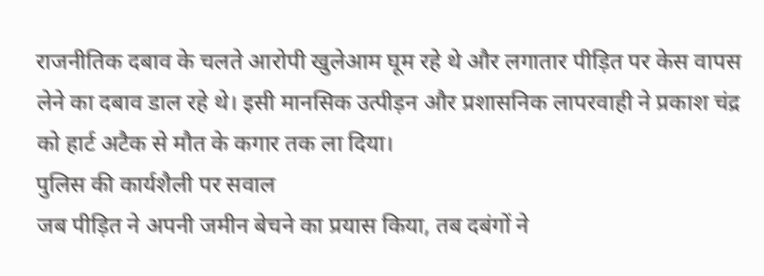राजनीतिक दबाव के चलते आरोपी खुलेआम घूम रहे थे और लगातार पीड़ित पर केस वापस लेने का दबाव डाल रहे थे। इसी मानसिक उत्पीड़न और प्रशासनिक लापरवाही ने प्रकाश चंद्र को हार्ट अटैक से मौत के कगार तक ला दिया।
पुलिस की कार्यशैली पर सवाल
जब पीड़ित ने अपनी जमीन बेचने का प्रयास किया, तब दबंगों ने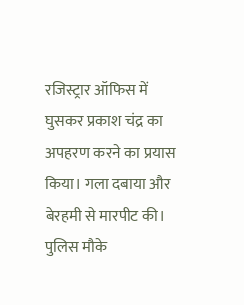रजिस्ट्रार ऑफिस में घुसकर प्रकाश चंद्र का अपहरण करने का प्रयास किया। गला दबाया और बेरहमी से मारपीट की। पुलिस मौके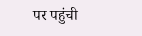पर पहुंची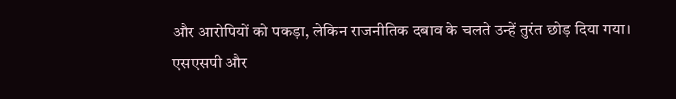और आरोपियों को पकड़ा, लेकिन राजनीतिक दबाव के चलते उन्हें तुरंत छोड़ दिया गया।
एसएसपी और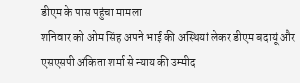डीएम के पास पहुंचा मामला
शनिवार को ओम सिंह अपने भाई की अस्थियां लेकर डीएम बदायूं और एसएसपी अंकिता शर्मा से न्याय की उम्मीद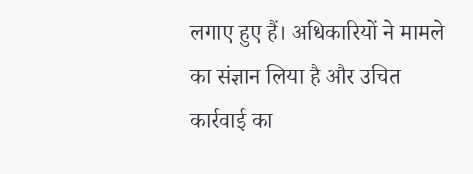लगाए हुए हैं। अधिकारियों ने मामले का संज्ञान लिया है और उचित कार्रवाई का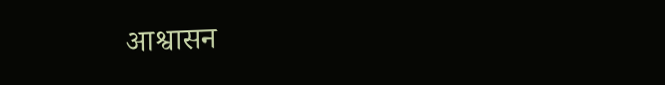आश्वासन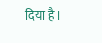दिया है।